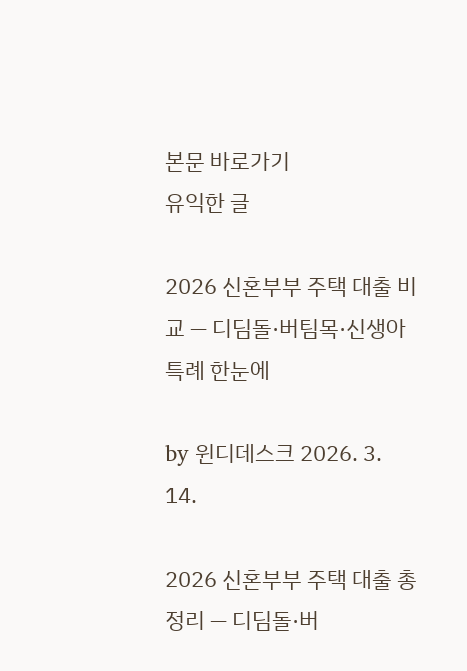본문 바로가기
유익한 글

2026 신혼부부 주택 대출 비교 — 디딤돌·버팀목·신생아 특례 한눈에

by 윈디데스크 2026. 3. 14.

2026 신혼부부 주택 대출 총정리 — 디딤돌·버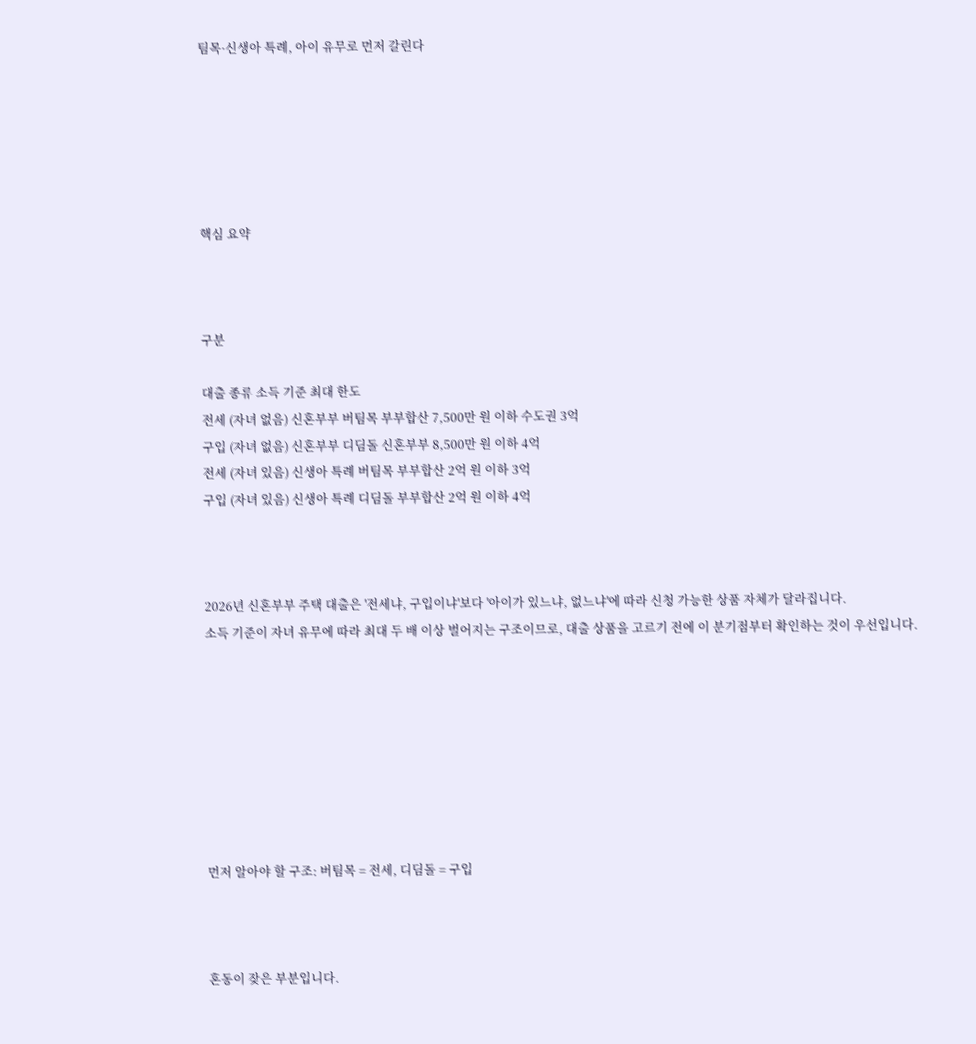팀목·신생아 특례, 아이 유무로 먼저 갈린다






핵심 요약



구분

대출 종류 소득 기준 최대 한도
전세 (자녀 없음) 신혼부부 버팀목 부부합산 7,500만 원 이하 수도권 3억
구입 (자녀 없음) 신혼부부 디딤돌 신혼부부 8,500만 원 이하 4억
전세 (자녀 있음) 신생아 특례 버팀목 부부합산 2억 원 이하 3억
구입 (자녀 있음) 신생아 특례 디딤돌 부부합산 2억 원 이하 4억



2026년 신혼부부 주택 대출은 '전세냐, 구입이냐'보다 '아이가 있느냐, 없느냐'에 따라 신청 가능한 상품 자체가 달라집니다.
소득 기준이 자녀 유무에 따라 최대 두 배 이상 벌어지는 구조이므로, 대출 상품을 고르기 전에 이 분기점부터 확인하는 것이 우선입니다.








먼저 알아야 할 구조: 버팀목 = 전세, 디딤돌 = 구입



혼동이 잦은 부분입니다.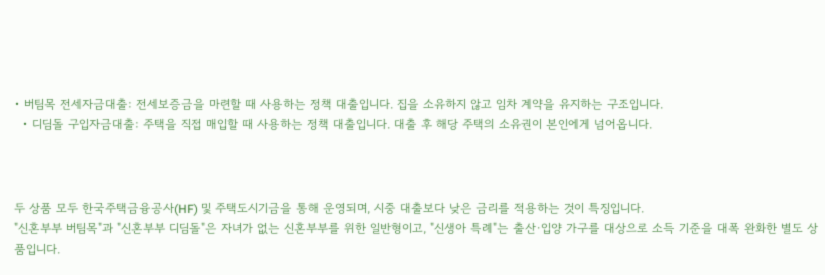• 버팀목 전세자금대출: 전세보증금을 마련할 때 사용하는 정책 대출입니다. 집을 소유하지 않고 임차 계약을 유지하는 구조입니다.
  • 디딤돌 구입자금대출: 주택을 직접 매입할 때 사용하는 정책 대출입니다. 대출 후 해당 주택의 소유권이 본인에게 넘어옵니다.



두 상품 모두 한국주택금융공사(HF) 및 주택도시기금을 통해 운영되며, 시중 대출보다 낮은 금리를 적용하는 것이 특징입니다.
"신혼부부 버팀목"과 "신혼부부 디딤돌"은 자녀가 없는 신혼부부를 위한 일반형이고, "신생아 특례"는 출산·입양 가구를 대상으로 소득 기준을 대폭 완화한 별도 상품입니다.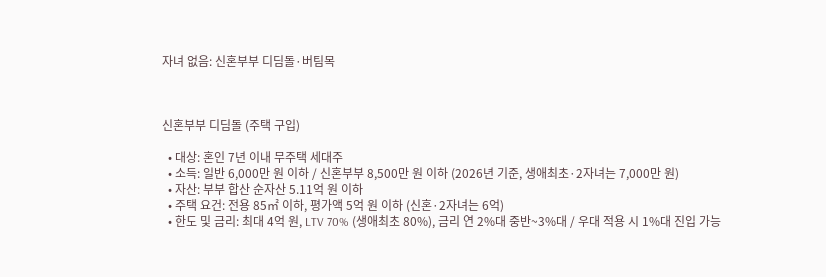자녀 없음: 신혼부부 디딤돌·버팀목



신혼부부 디딤돌 (주택 구입)

  • 대상: 혼인 7년 이내 무주택 세대주
  • 소득: 일반 6,000만 원 이하 / 신혼부부 8,500만 원 이하 (2026년 기준, 생애최초·2자녀는 7,000만 원)
  • 자산: 부부 합산 순자산 5.11억 원 이하
  • 주택 요건: 전용 85㎡ 이하, 평가액 5억 원 이하 (신혼·2자녀는 6억)
  • 한도 및 금리: 최대 4억 원, LTV 70% (생애최초 80%), 금리 연 2%대 중반~3%대 / 우대 적용 시 1%대 진입 가능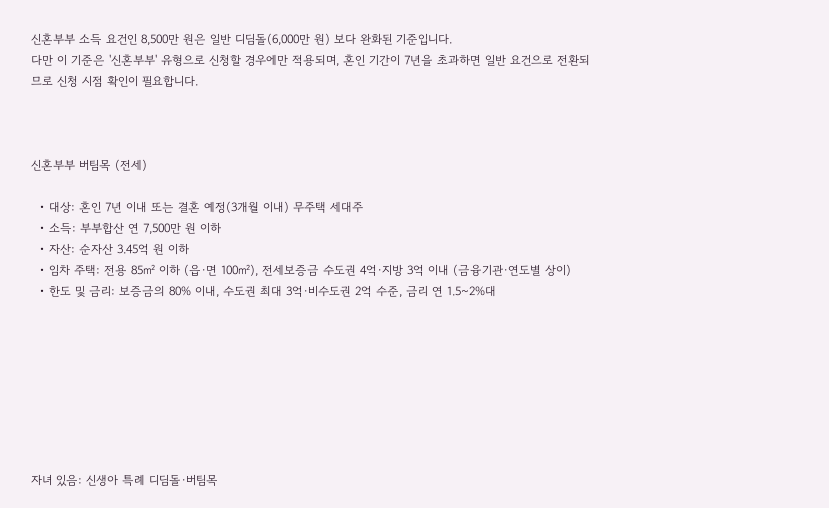신혼부부 소득 요건인 8,500만 원은 일반 디딤돌(6,000만 원) 보다 완화된 기준입니다.
다만 이 기준은 '신혼부부' 유형으로 신청할 경우에만 적용되며, 혼인 기간이 7년을 초과하면 일반 요건으로 전환되므로 신청 시점 확인이 필요합니다.



신혼부부 버팀목 (전세)

  • 대상: 혼인 7년 이내 또는 결혼 예정(3개월 이내) 무주택 세대주
  • 소득: 부부합산 연 7,500만 원 이하
  • 자산: 순자산 3.45억 원 이하
  • 임차 주택: 전용 85㎡ 이하 (읍·면 100㎡), 전세보증금 수도권 4억·지방 3억 이내 (금융기관·연도별 상이)
  • 한도 및 금리: 보증금의 80% 이내, 수도권 최대 3억·비수도권 2억 수준, 금리 연 1.5~2%대








자녀 있음: 신생아 특례 디딤돌·버팀목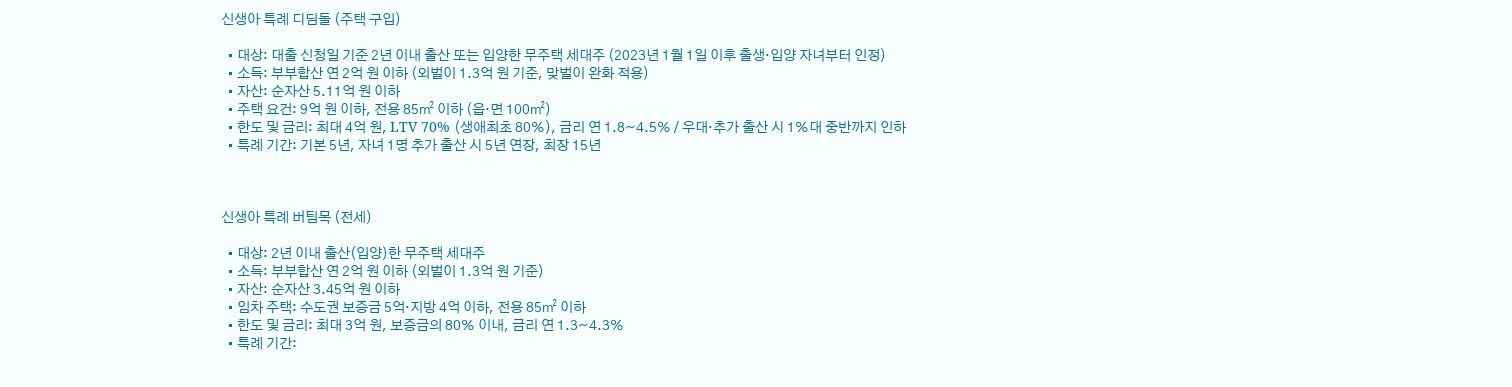신생아 특례 디딤돌 (주택 구입)

  • 대상: 대출 신청일 기준 2년 이내 출산 또는 입양한 무주택 세대주 (2023년 1월 1일 이후 출생·입양 자녀부터 인정)
  • 소득: 부부합산 연 2억 원 이하 (외벌이 1.3억 원 기준, 맞벌이 완화 적용)
  • 자산: 순자산 5.11억 원 이하
  • 주택 요건: 9억 원 이하, 전용 85㎡ 이하 (읍·면 100㎡)
  • 한도 및 금리: 최대 4억 원, LTV 70% (생애최초 80%), 금리 연 1.8~4.5% / 우대·추가 출산 시 1%대 중반까지 인하
  • 특례 기간: 기본 5년, 자녀 1명 추가 출산 시 5년 연장, 최장 15년



신생아 특례 버팀목 (전세)

  • 대상: 2년 이내 출산(입양)한 무주택 세대주
  • 소득: 부부합산 연 2억 원 이하 (외벌이 1.3억 원 기준)
  • 자산: 순자산 3.45억 원 이하
  • 임차 주택: 수도권 보증금 5억·지방 4억 이하, 전용 85㎡ 이하
  • 한도 및 금리: 최대 3억 원, 보증금의 80% 이내, 금리 연 1.3~4.3%
  • 특례 기간: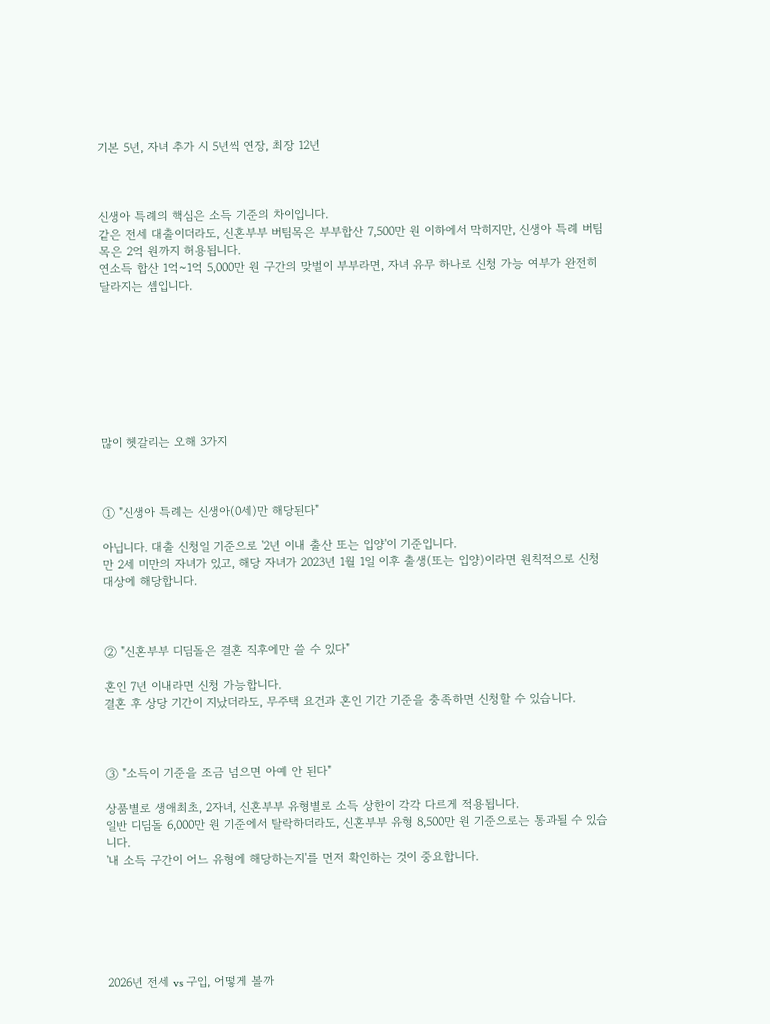기본 5년, 자녀 추가 시 5년씩 연장, 최장 12년



신생아 특례의 핵심은 소득 기준의 차이입니다.
같은 전세 대출이더라도, 신혼부부 버팀목은 부부합산 7,500만 원 이하에서 막히지만, 신생아 특례 버팀목은 2억 원까지 허용됩니다.
연소득 합산 1억~1억 5,000만 원 구간의 맞벌이 부부라면, 자녀 유무 하나로 신청 가능 여부가 완전히 달라지는 셈입니다.








많이 헷갈리는 오해 3가지



① "신생아 특례는 신생아(0세)만 해당된다"

아닙니다. 대출 신청일 기준으로 '2년 이내 출산 또는 입양'이 기준입니다.
만 2세 미만의 자녀가 있고, 해당 자녀가 2023년 1월 1일 이후 출생(또는 입양)이라면 원칙적으로 신청 대상에 해당합니다.



② "신혼부부 디딤돌은 결혼 직후에만 쓸 수 있다"

혼인 7년 이내라면 신청 가능합니다.
결혼 후 상당 기간이 지났더라도, 무주택 요건과 혼인 기간 기준을 충족하면 신청할 수 있습니다.



③ "소득이 기준을 조금 넘으면 아예 안 된다"

상품별로 생애최초, 2자녀, 신혼부부 유형별로 소득 상한이 각각 다르게 적용됩니다.
일반 디딤돌 6,000만 원 기준에서 탈락하더라도, 신혼부부 유형 8,500만 원 기준으로는 통과될 수 있습니다.
'내 소득 구간이 어느 유형에 해당하는지'를 먼저 확인하는 것이 중요합니다.






2026년 전세 vs 구입, 어떻게 볼까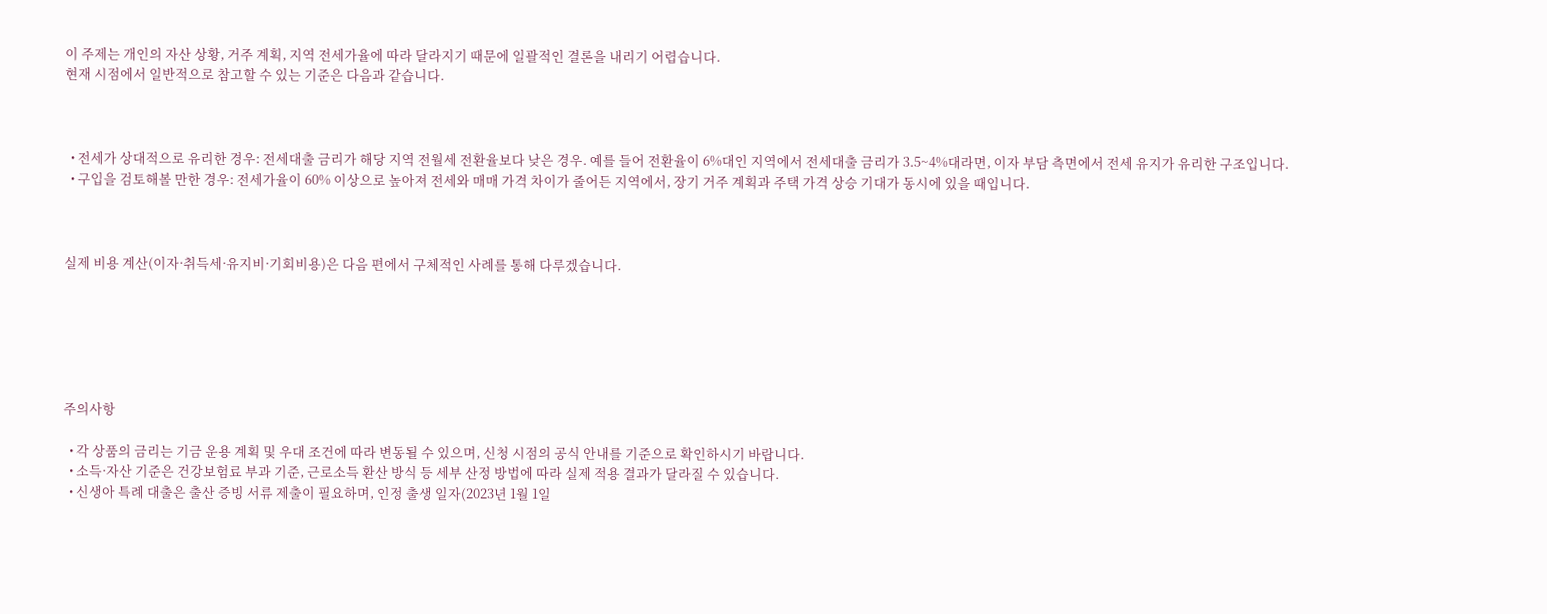이 주제는 개인의 자산 상황, 거주 계획, 지역 전세가율에 따라 달라지기 때문에 일괄적인 결론을 내리기 어렵습니다.
현재 시점에서 일반적으로 참고할 수 있는 기준은 다음과 같습니다.



  • 전세가 상대적으로 유리한 경우: 전세대출 금리가 해당 지역 전월세 전환율보다 낮은 경우. 예를 들어 전환율이 6%대인 지역에서 전세대출 금리가 3.5~4%대라면, 이자 부담 측면에서 전세 유지가 유리한 구조입니다.
  • 구입을 검토해볼 만한 경우: 전세가율이 60% 이상으로 높아져 전세와 매매 가격 차이가 줄어든 지역에서, 장기 거주 계획과 주택 가격 상승 기대가 동시에 있을 때입니다.



실제 비용 계산(이자·취득세·유지비·기회비용)은 다음 편에서 구체적인 사례를 통해 다루겠습니다.






주의사항

  • 각 상품의 금리는 기금 운용 계획 및 우대 조건에 따라 변동될 수 있으며, 신청 시점의 공식 안내를 기준으로 확인하시기 바랍니다.
  • 소득·자산 기준은 건강보험료 부과 기준, 근로소득 환산 방식 등 세부 산정 방법에 따라 실제 적용 결과가 달라질 수 있습니다.
  • 신생아 특례 대출은 출산 증빙 서류 제출이 필요하며, 인정 출생 일자(2023년 1월 1일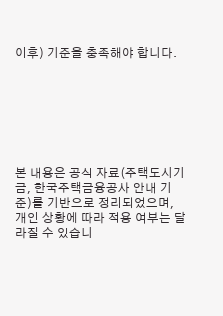이후) 기준을 충족해야 합니다.







본 내용은 공식 자료(주택도시기금, 한국주택금융공사 안내 기준)를 기반으로 정리되었으며, 개인 상황에 따라 적용 여부는 달라질 수 있습니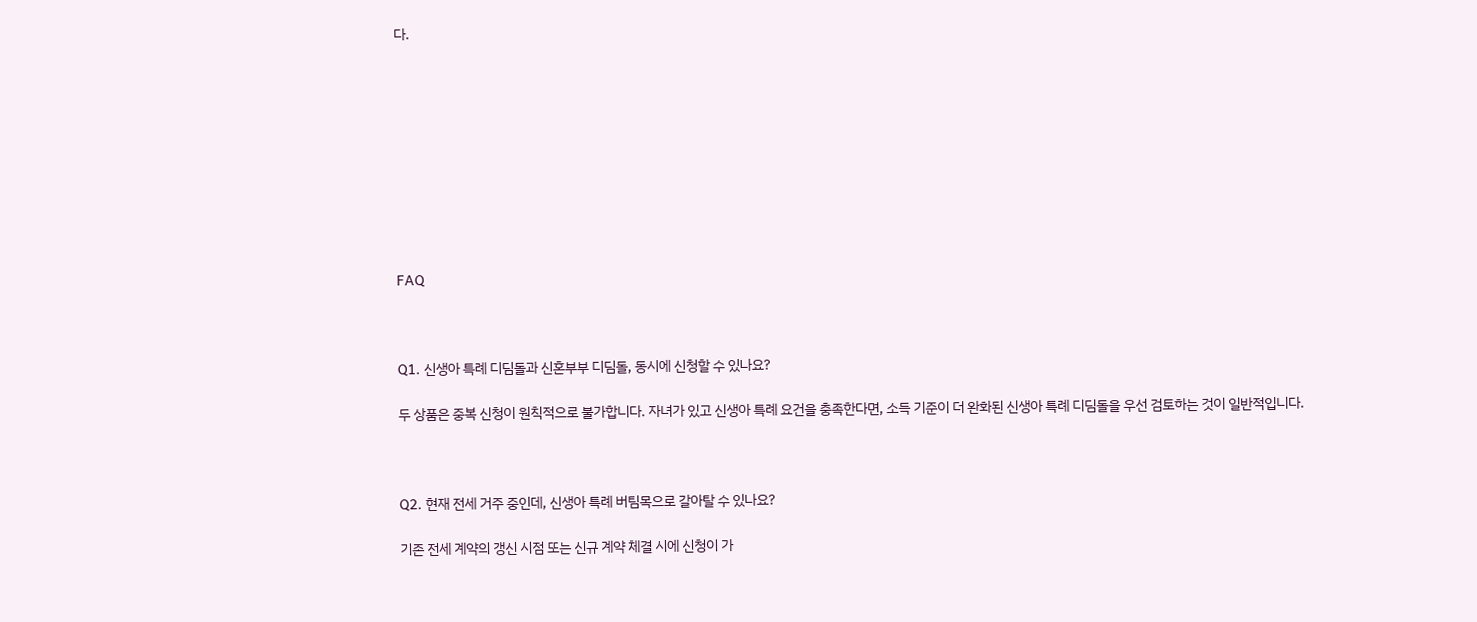다.










FAQ



Q1. 신생아 특례 디딤돌과 신혼부부 디딤돌, 동시에 신청할 수 있나요?

두 상품은 중복 신청이 원칙적으로 불가합니다. 자녀가 있고 신생아 특례 요건을 충족한다면, 소득 기준이 더 완화된 신생아 특례 디딤돌을 우선 검토하는 것이 일반적입니다.



Q2. 현재 전세 거주 중인데, 신생아 특례 버팀목으로 갈아탈 수 있나요?

기존 전세 계약의 갱신 시점 또는 신규 계약 체결 시에 신청이 가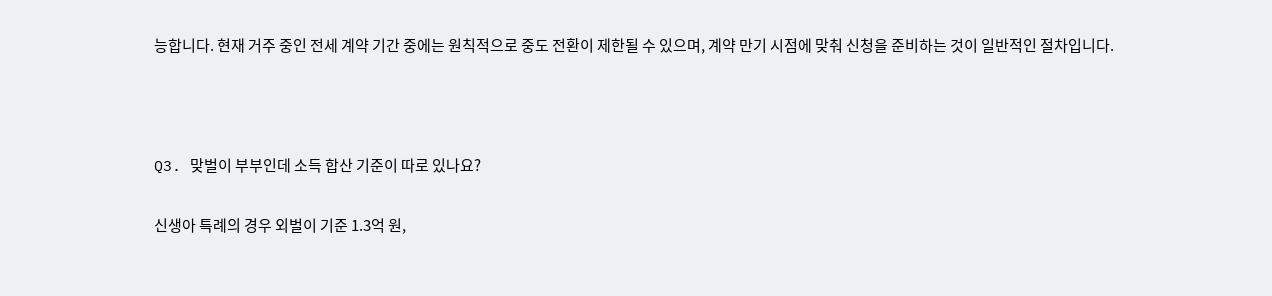능합니다. 현재 거주 중인 전세 계약 기간 중에는 원칙적으로 중도 전환이 제한될 수 있으며, 계약 만기 시점에 맞춰 신청을 준비하는 것이 일반적인 절차입니다.



Q3. 맞벌이 부부인데 소득 합산 기준이 따로 있나요?

신생아 특례의 경우 외벌이 기준 1.3억 원,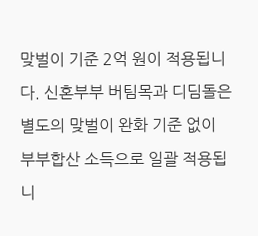맞벌이 기준 2억 원이 적용됩니다. 신혼부부 버팀목과 디딤돌은 별도의 맞벌이 완화 기준 없이 부부합산 소득으로 일괄 적용됩니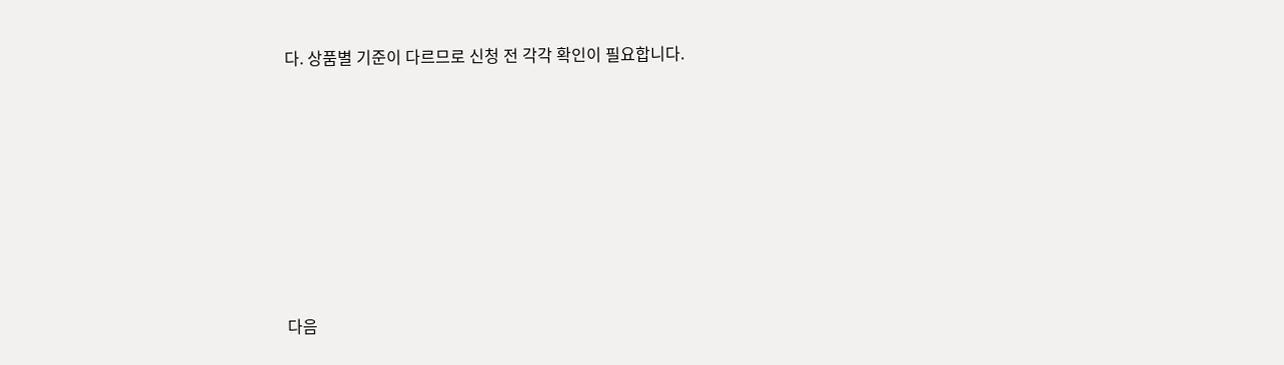다. 상품별 기준이 다르므로 신청 전 각각 확인이 필요합니다.










다음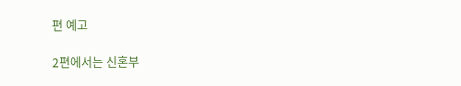편 예고

2편에서는 신혼부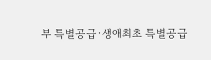부 특별공급·생애최초 특별공급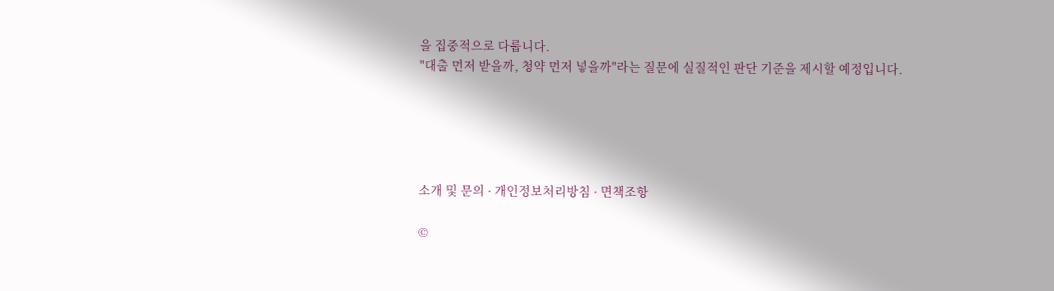을 집중적으로 다룹니다.
"대출 먼저 받을까, 청약 먼저 넣을까"라는 질문에 실질적인 판단 기준을 제시할 예정입니다.





소개 및 문의 · 개인정보처리방침 · 면책조항

©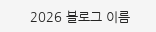2026 블로그 이름